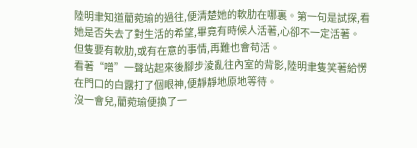陸明聿知道藺菀瑜的過往,便清楚她的軟肋在哪裏。第一句是試探,看她是否失去了對生活的希望,畢竟有時候人活著,心卻不一定活著。
但隻要有軟肋,或有在意的事情,再難也會苟活。
看著“噌”一聲站起來後腳步淩亂往內室的背影,陸明聿隻笑著給愣在門口的白露打了個眼神,便靜靜地原地等待。
沒一會兒,藺菀瑜便換了一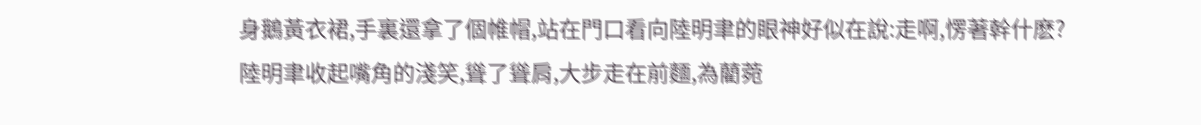身鵝黃衣裙,手裏還拿了個帷帽,站在門口看向陸明聿的眼神好似在說:走啊,愣著幹什麽?
陸明聿收起嘴角的淺笑,聳了聳肩,大步走在前麵,為藺菀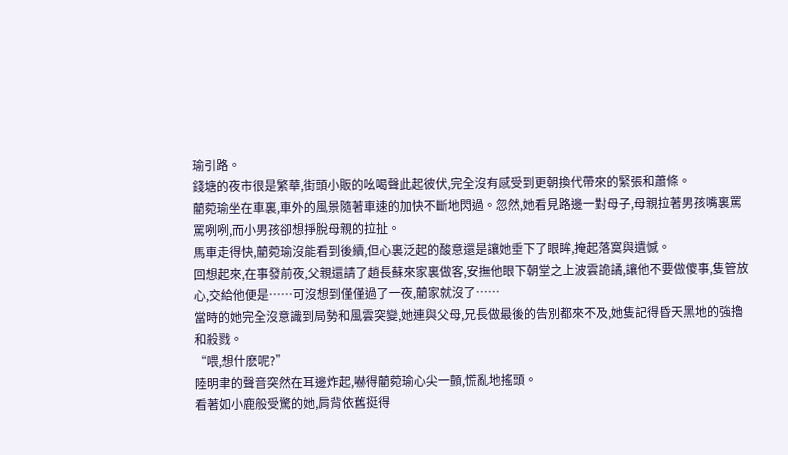瑜引路。
錢塘的夜市很是繁華,街頭小販的吆喝聲此起彼伏,完全沒有感受到更朝換代帶來的緊張和蕭條。
藺菀瑜坐在車裏,車外的風景隨著車速的加快不斷地閃過。忽然,她看見路邊一對母子,母親拉著男孩嘴裏罵罵咧咧,而小男孩卻想掙脫母親的拉扯。
馬車走得快,藺菀瑜沒能看到後續,但心裏泛起的酸意還是讓她垂下了眼眸,掩起落寞與遺憾。
回想起來,在事發前夜,父親還請了趙長蘇來家裏做客,安撫他眼下朝堂之上波雲詭譎,讓他不要做傻事,隻管放心,交給他便是……可沒想到僅僅過了一夜,藺家就沒了……
當時的她完全沒意識到局勢和風雲突變,她連與父母,兄長做最後的告別都來不及,她隻記得昏天黑地的強擼和殺戮。
“喂,想什麽呢?”
陸明聿的聲音突然在耳邊炸起,嚇得藺菀瑜心尖一顫,慌亂地搖頭。
看著如小鹿般受驚的她,肩背依舊挺得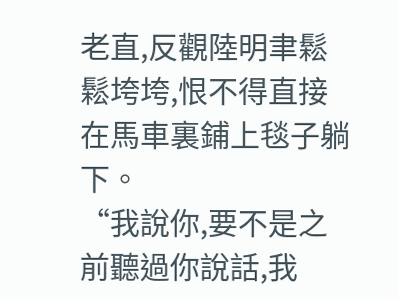老直,反觀陸明聿鬆鬆垮垮,恨不得直接在馬車裏鋪上毯子躺下。
“我說你,要不是之前聽過你說話,我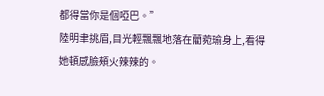都得當你是個啞巴。”
陸明聿挑眉,目光輕飄飄地落在藺菀瑜身上,看得她頓感臉頰火辣辣的。